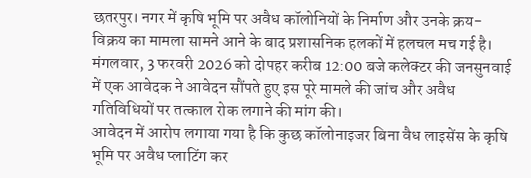छतरपुर। नगर में कृषि भूमि पर अवैध कॉलोनियों के निर्माण और उनके क्रय-विक्रय का मामला सामने आने के बाद प्रशासनिक हलकों में हलचल मच गई है। मंगलवार, 3 फरवरी 2026 को दोपहर करीब 12:00 बजे कलेक्टर की जनसुनवाई में एक आवेदक ने आवेदन सौंपते हुए इस पूरे मामले की जांच और अवैध गतिविधियों पर तत्काल रोक लगाने की मांग की।
आवेदन में आरोप लगाया गया है कि कुछ कॉलोनाइजर बिना वैध लाइसेंस के कृषि भूमि पर अवैध प्लाटिंग कर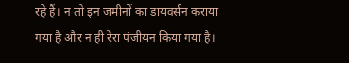रहे हैं। न तो इन जमीनों का डायवर्सन कराया गया है और न ही रेरा पंजीयन किया गया है।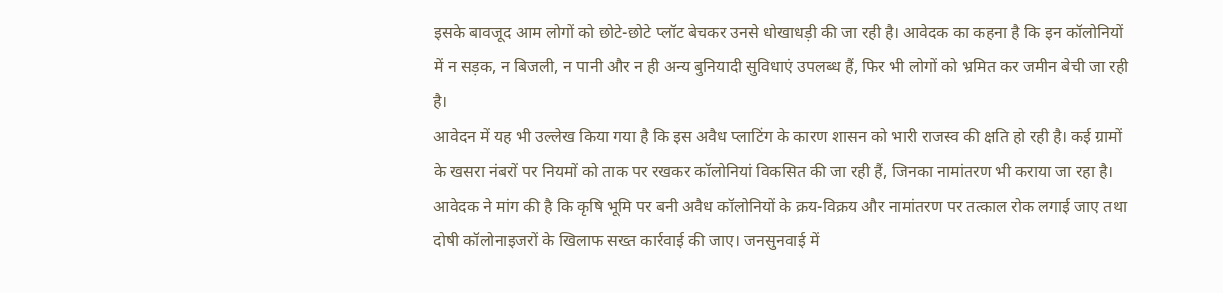इसके बावजूद आम लोगों को छोटे-छोटे प्लॉट बेचकर उनसे धोखाधड़ी की जा रही है। आवेदक का कहना है कि इन कॉलोनियों में न सड़क, न बिजली, न पानी और न ही अन्य बुनियादी सुविधाएं उपलब्ध हैं, फिर भी लोगों को भ्रमित कर जमीन बेची जा रही है।
आवेदन में यह भी उल्लेख किया गया है कि इस अवैध प्लाटिंग के कारण शासन को भारी राजस्व की क्षति हो रही है। कई ग्रामों के खसरा नंबरों पर नियमों को ताक पर रखकर कॉलोनियां विकसित की जा रही हैं, जिनका नामांतरण भी कराया जा रहा है।
आवेदक ने मांग की है कि कृषि भूमि पर बनी अवैध कॉलोनियों के क्रय-विक्रय और नामांतरण पर तत्काल रोक लगाई जाए तथा दोषी कॉलोनाइजरों के खिलाफ सख्त कार्रवाई की जाए। जनसुनवाई में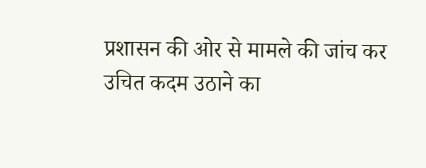प्रशासन की ओर से मामले की जांच कर उचित कदम उठाने का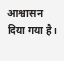आश्वासन दिया गया है।